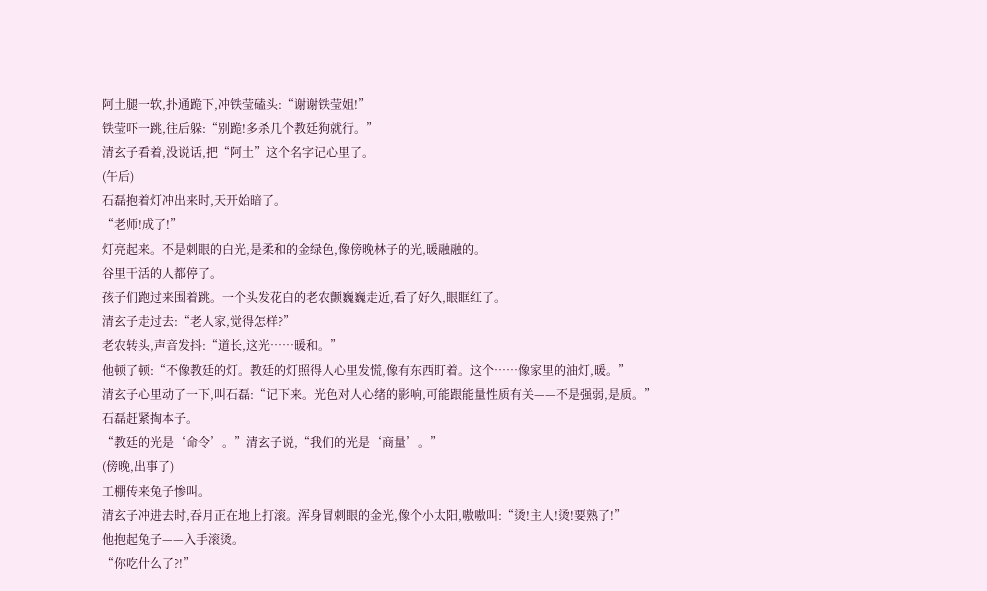阿土腿一软,扑通跪下,冲铁莹磕头:“谢谢铁莹姐!”
铁莹吓一跳,往后躲:“别跪!多杀几个教廷狗就行。”
清玄子看着,没说话,把“阿土”这个名字记心里了。
(午后)
石磊抱着灯冲出来时,天开始暗了。
“老师!成了!”
灯亮起来。不是刺眼的白光,是柔和的金绿色,像傍晚林子的光,暖融融的。
谷里干活的人都停了。
孩子们跑过来围着跳。一个头发花白的老农颤巍巍走近,看了好久,眼眶红了。
清玄子走过去:“老人家,觉得怎样?”
老农转头,声音发抖:“道长,这光……暖和。”
他顿了顿:“不像教廷的灯。教廷的灯照得人心里发慌,像有东西盯着。这个……像家里的油灯,暖。”
清玄子心里动了一下,叫石磊:“记下来。光色对人心绪的影响,可能跟能量性质有关——不是强弱,是质。”
石磊赶紧掏本子。
“教廷的光是‘命令’。”清玄子说,“我们的光是‘商量’。”
(傍晚,出事了)
工棚传来兔子惨叫。
清玄子冲进去时,吞月正在地上打滚。浑身冒刺眼的金光,像个小太阳,嗷嗷叫:“烫!主人!烫!要熟了!”
他抱起兔子——入手滚烫。
“你吃什么了?!”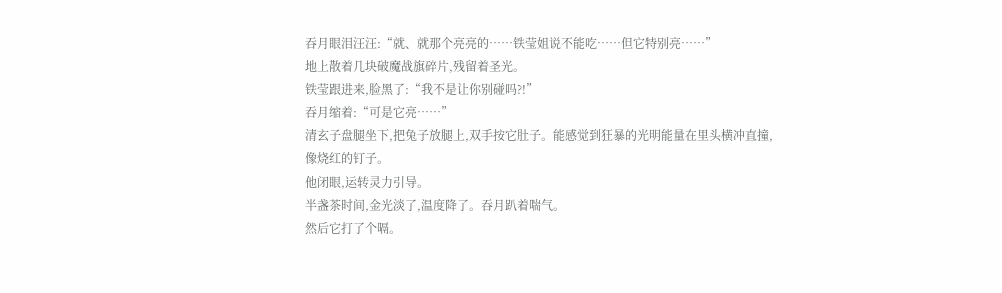吞月眼泪汪汪:“就、就那个亮亮的……铁莹姐说不能吃……但它特别亮……”
地上散着几块破魔战旗碎片,残留着圣光。
铁莹跟进来,脸黑了:“我不是让你别碰吗?!”
吞月缩着:“可是它亮……”
清玄子盘腿坐下,把兔子放腿上,双手按它肚子。能感觉到狂暴的光明能量在里头横冲直撞,像烧红的钉子。
他闭眼,运转灵力引导。
半盏茶时间,金光淡了,温度降了。吞月趴着喘气。
然后它打了个嗝。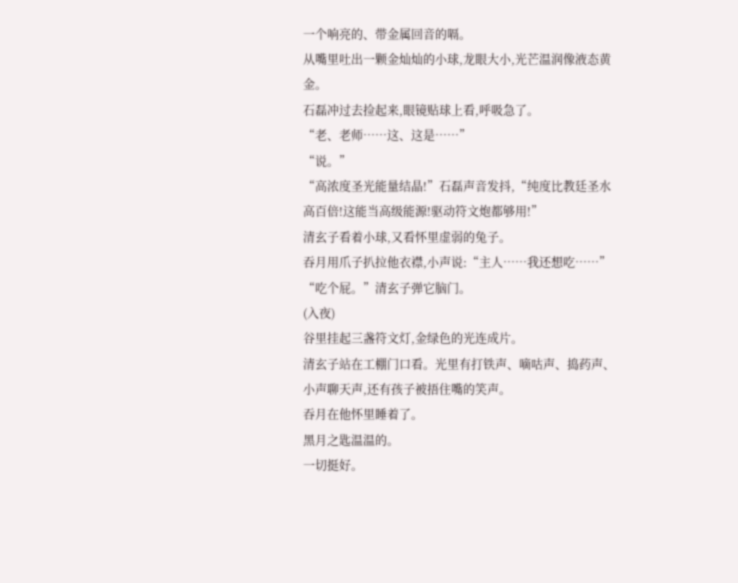一个响亮的、带金属回音的嗝。
从嘴里吐出一颗金灿灿的小球,龙眼大小,光芒温润像液态黄金。
石磊冲过去捡起来,眼镜贴球上看,呼吸急了。
“老、老师……这、这是……”
“说。”
“高浓度圣光能量结晶!”石磊声音发抖,“纯度比教廷圣水高百倍!这能当高级能源!驱动符文炮都够用!”
清玄子看着小球,又看怀里虚弱的兔子。
吞月用爪子扒拉他衣襟,小声说:“主人……我还想吃……”
“吃个屁。”清玄子弹它脑门。
(入夜)
谷里挂起三盏符文灯,金绿色的光连成片。
清玄子站在工棚门口看。光里有打铁声、嘀咕声、捣药声、小声聊天声,还有孩子被捂住嘴的笑声。
吞月在他怀里睡着了。
黑月之匙温温的。
一切挺好。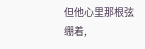但他心里那根弦绷着,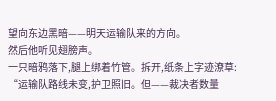望向东边黑暗——明天运输队来的方向。
然后他听见翅膀声。
一只暗鸦落下,腿上绑着竹管。拆开,纸条上字迹潦草:
“运输队路线未变,护卫照旧。但——裁决者数量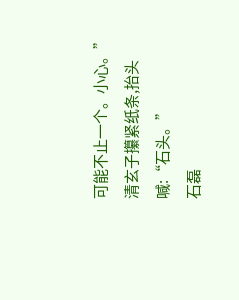可能不止一个。小心。”
清玄子攥紧纸条,抬头喊:“石头。”
石磊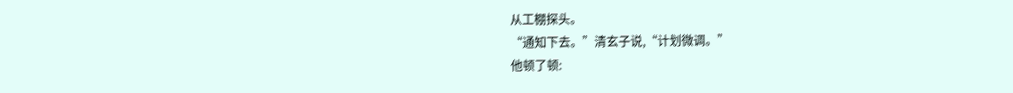从工棚探头。
“通知下去。”清玄子说,“计划微调。”
他顿了顿: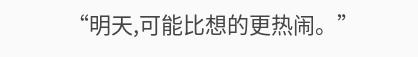“明天,可能比想的更热闹。”